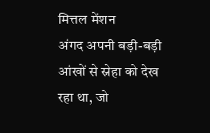मित्तल मेंशन
अंगद अपनी बड़ी-बड़ी आंखों से स्नेहा को देख रहा था, जो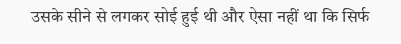उसके सीने से लगकर सोई हुई थी और ऐसा नहीं था कि सिर्फ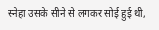स्नेहा उसके सीने से लगकर सोई हुई थी,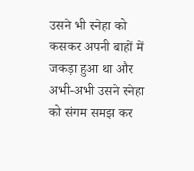उसने भी स्नेहा को कसकर अपनी बाहों में जकड़ा हुआ था और अभी-अभी उसने स्नेहा को संगम समझ कर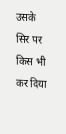उसके सिर पर किस भी कर दिया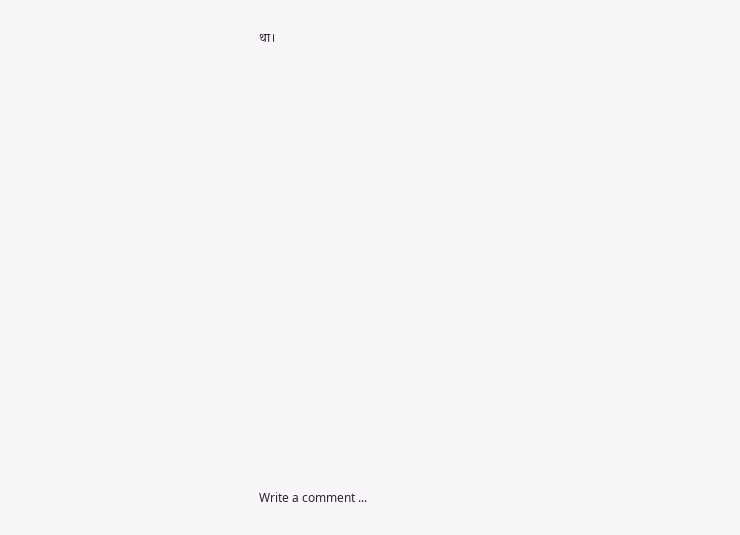था।























Write a comment ...